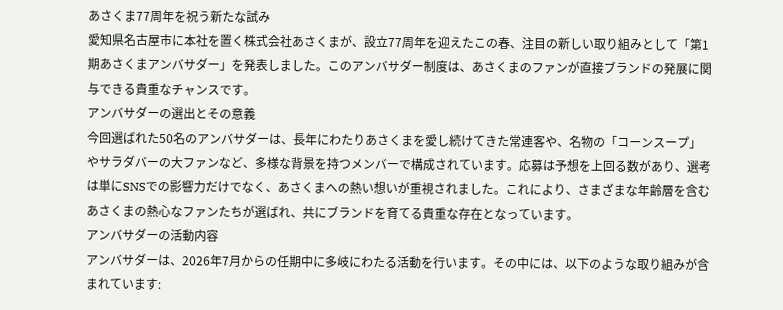あさくま77周年を祝う新たな試み
愛知県名古屋市に本社を置く株式会社あさくまが、設立77周年を迎えたこの春、注目の新しい取り組みとして「第1期あさくまアンバサダー」を発表しました。このアンバサダー制度は、あさくまのファンが直接ブランドの発展に関与できる貴重なチャンスです。
アンバサダーの選出とその意義
今回選ばれた50名のアンバサダーは、長年にわたりあさくまを愛し続けてきた常連客や、名物の「コーンスープ」やサラダバーの大ファンなど、多様な背景を持つメンバーで構成されています。応募は予想を上回る数があり、選考は単にSNSでの影響力だけでなく、あさくまへの熱い想いが重視されました。これにより、さまざまな年齢層を含むあさくまの熱心なファンたちが選ばれ、共にブランドを育てる貴重な存在となっています。
アンバサダーの活動内容
アンバサダーは、2026年7月からの任期中に多岐にわたる活動を行います。その中には、以下のような取り組みが含まれています: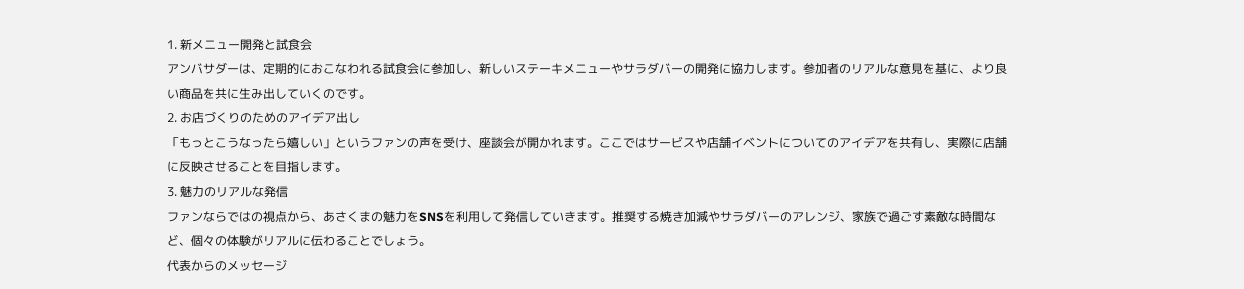1. 新メニュー開発と試食会
アンバサダーは、定期的におこなわれる試食会に参加し、新しいステーキメニューやサラダバーの開発に協力します。参加者のリアルな意見を基に、より良い商品を共に生み出していくのです。
2. お店づくりのためのアイデア出し
「もっとこうなったら嬉しい」というファンの声を受け、座談会が開かれます。ここではサービスや店舗イベントについてのアイデアを共有し、実際に店舗に反映させることを目指します。
3. 魅力のリアルな発信
ファンならではの視点から、あさくまの魅力をSNSを利用して発信していきます。推奨する焼き加減やサラダバーのアレンジ、家族で過ごす素敵な時間など、個々の体験がリアルに伝わることでしょう。
代表からのメッセージ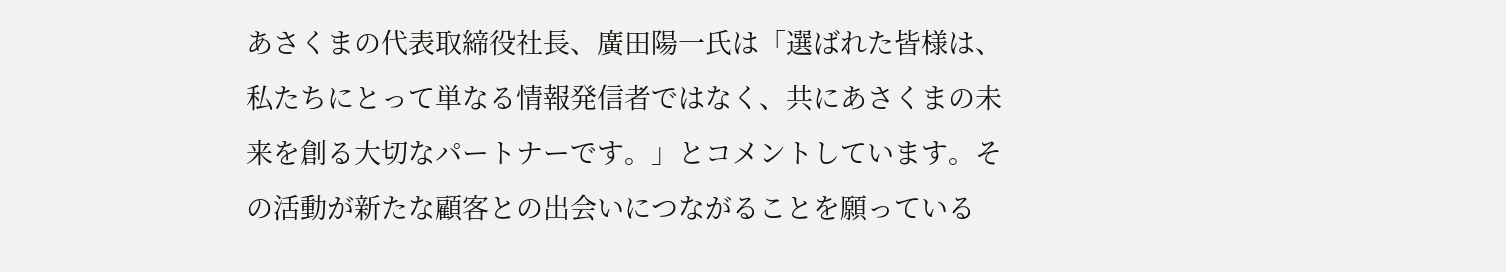あさくまの代表取締役社長、廣田陽一氏は「選ばれた皆様は、私たちにとって単なる情報発信者ではなく、共にあさくまの未来を創る大切なパートナーです。」とコメントしています。その活動が新たな顧客との出会いにつながることを願っている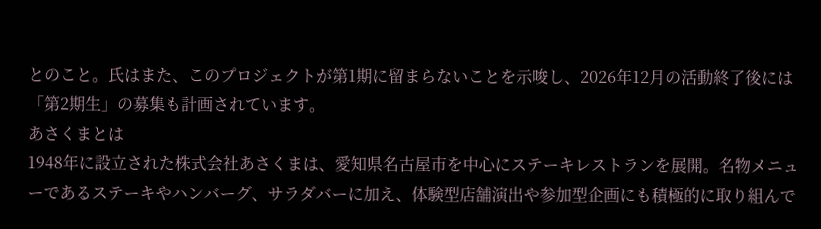とのこと。氏はまた、このプロジェクトが第1期に留まらないことを示唆し、2026年12月の活動終了後には「第2期生」の募集も計画されています。
あさくまとは
1948年に設立された株式会社あさくまは、愛知県名古屋市を中心にステーキレストランを展開。名物メニューであるステーキやハンバーグ、サラダバーに加え、体験型店舗演出や参加型企画にも積極的に取り組んで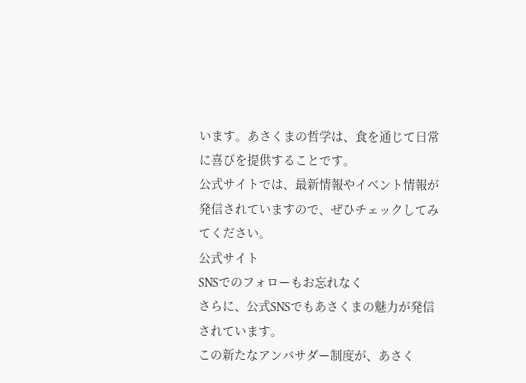います。あさくまの哲学は、食を通じて日常に喜びを提供することです。
公式サイトでは、最新情報やイベント情報が発信されていますので、ぜひチェックしてみてください。
公式サイト
SNSでのフォローもお忘れなく
さらに、公式SNSでもあさくまの魅力が発信されています。
この新たなアンバサダー制度が、あさく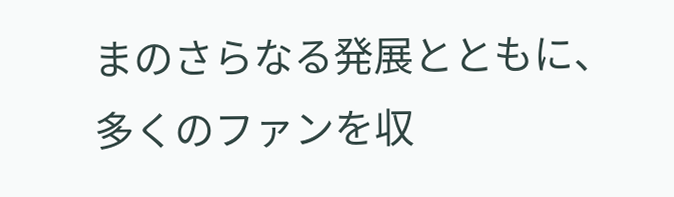まのさらなる発展とともに、多くのファンを収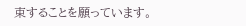束することを願っています。